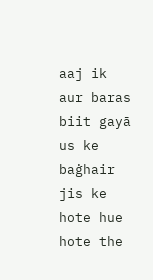aaj ik aur baras biit gayā us ke baġhair
jis ke hote hue hote the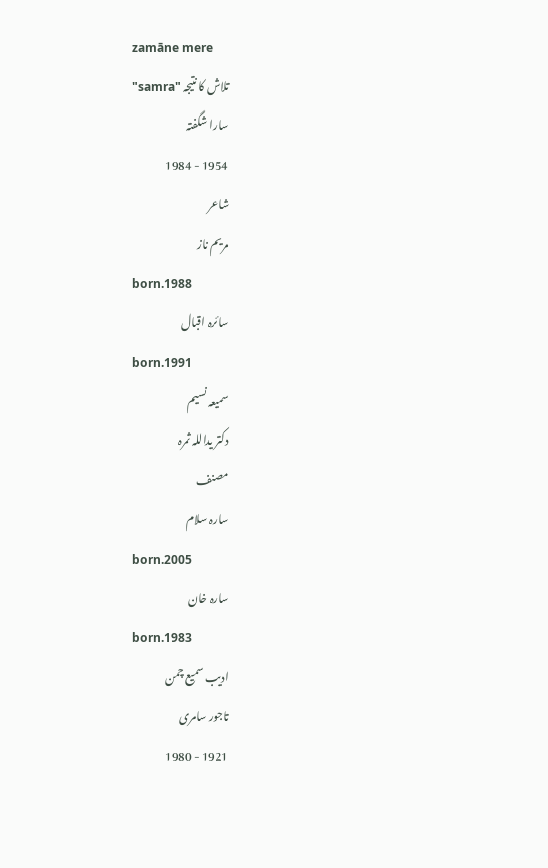zamāne mere
تلاش کا نتیجہ "samra"
سارا شگفتہ
1954 - 1984
شاعر
مریم ناز
born.1988
سائرہ اقبال
born.1991
سمیعہ نسیم
دکتر یداللہ ثمرہ
مصنف
سارہ سلام
born.2005
سارہ خان
born.1983
ادیب سمیع چمن
تاجور سامری
1921 - 1980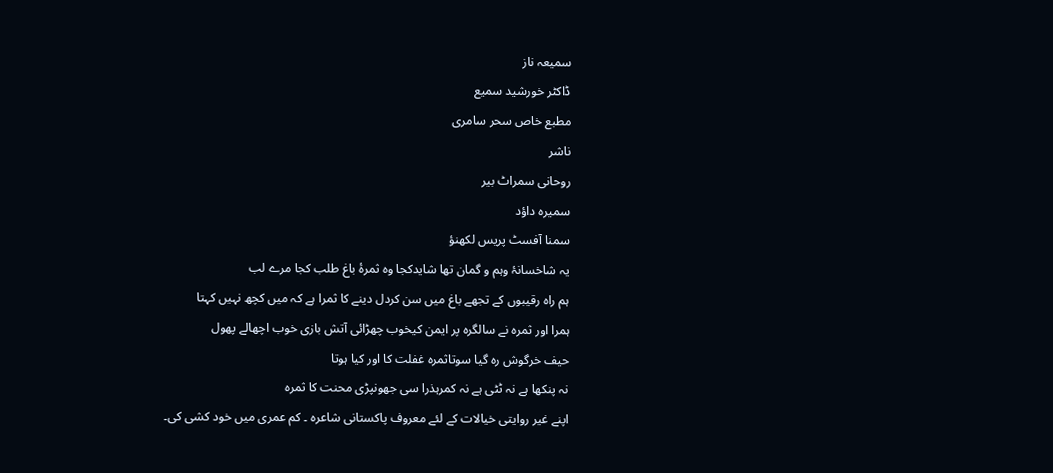سمیعہ ناز
ڈاکٹر خورشید سمیع
مطبع خاص سحر سامری
ناشر
روحانی سمراٹ بیر
سمیرہ داؤد
سمنا آفسٹ پریس لکھنؤ
یہ شاخسانۂ وہم و گمان تھا شایدکجا وہ ثمرۂ باغ طلب کجا مرے لب
ہم راہ رقیبوں کے تجھے باغ میں سن کردل دینے کا ثمرا ہے کہ میں کچھ نہیں کہتا
ہمرا اور ثمرہ نے سالگرہ پر ایمن کیخوب چھڑائی آتش بازی خوب اچھالے پھول
حیف خرگوش رہ گیا سوتاثمرہ غفلت کا اور کیا ہوتا
نہ پنکھا ہے نہ ٹٹی ہے نہ کمرہذرا سی جھونپڑی محنت کا ثمرہ
اپنے غیر روایتی خیالات کے لئے معروف پاکستانی شاعرہ ۔ کم عمری میں خود کشی کی۔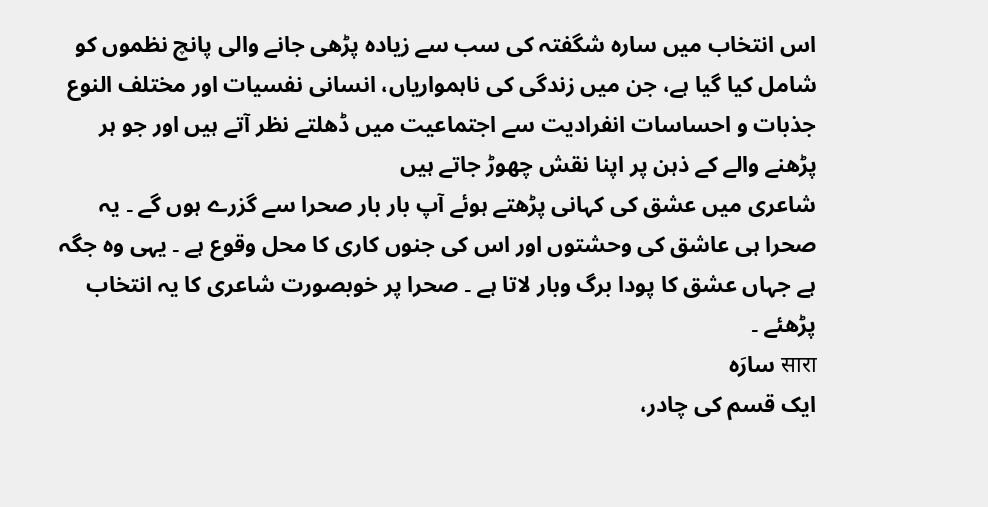اس انتخاب میں سارہ شگفتہ کی سب سے زیادہ پڑھی جانے والی پانچ نظموں کو شامل کیا گیا ہے، جن میں زندگی کی ناہمواریاں، انسانی نفسیات اور مختلف النوع جذبات و احساسات انفرادیت سے اجتماعیت میں ڈھلتے نظر آتے ہیں اور جو ہر پڑھنے والے کے ذہن پر اپنا نقش چھوڑ جاتے ہیں
شاعری میں عشق کی کہانی پڑھتے ہوئے آپ بار بار صحرا سے گزرے ہوں گے ۔ یہ صحرا ہی عاشق کی وحشتوں اور اس کی جنوں کاری کا محل وقوع ہے ۔ یہی وہ جگہ ہے جہاں عشق کا پودا برگ وبار لاتا ہے ۔ صحرا پر خوبصورت شاعری کا یہ انتخاب پڑھئے ۔
सारा سارَہ
ایک قسم کی چادر،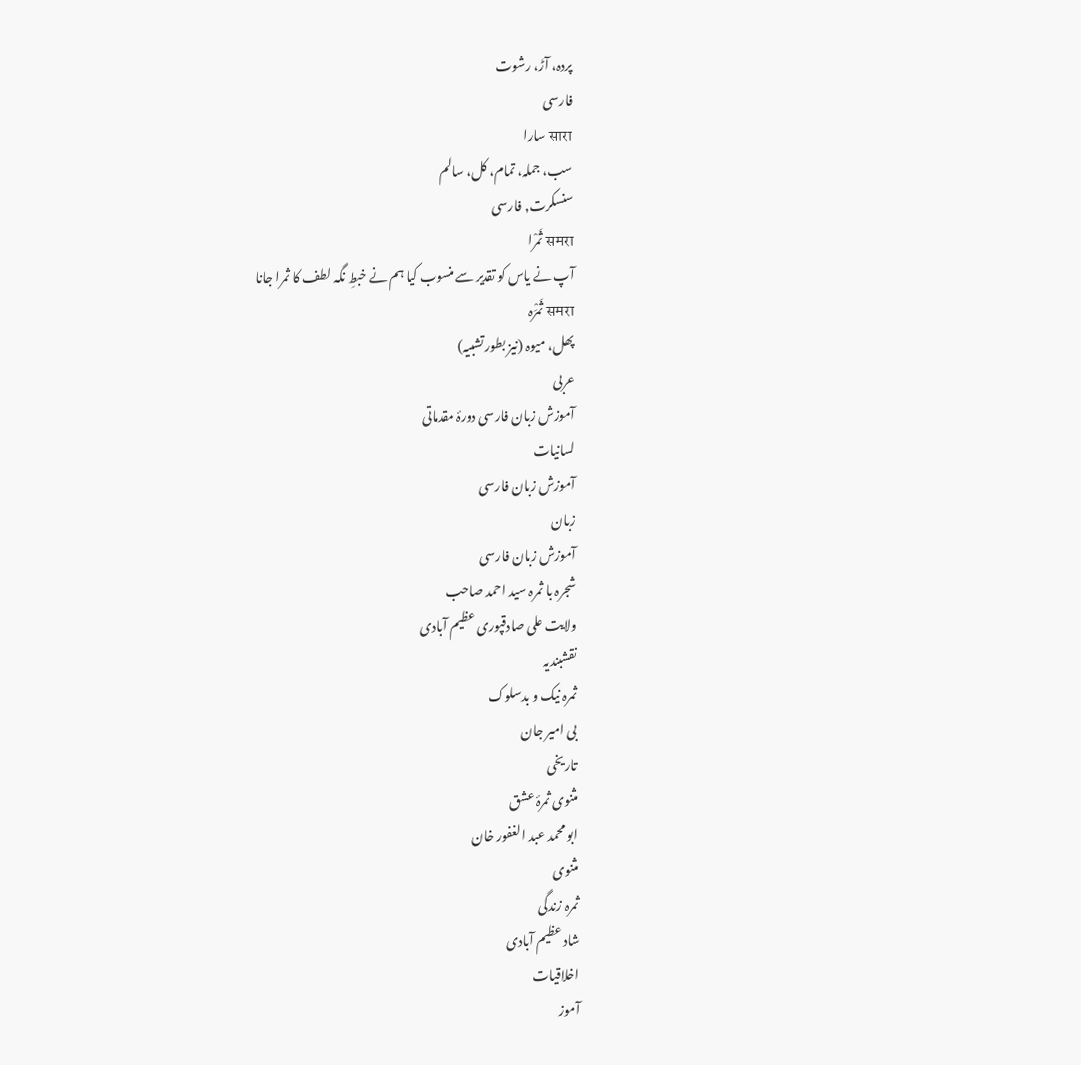پردہ، آڑ، رشوت
فارسی
सारा سارا
سب، جملہ، تمام، کل، سالم
سنسکرت, فارسی
समरा ثَمْرا
آپ نے یاس کو تقدیر سے منسوب کیا ہم نے خبطِ نگہ لطف کا ثمرا جانا
समरा ثَمْرَہ
پھل، میوہ (نیز بطور تشبیہ)
عربی
آموزش زبان فارسی دورۂ مقدماتی
لسانیات
آموزش زبان فارسی
زبان
آموزش زبان فارسی
شجرہ با ثمرہ سید احمد صاحب
ولایت علی صادقپوری عظیم آبادی
نقشبندیہ
ثمرہ نیک و بدسلوک
بی امیر جان
تاریخی
مثنوی ثمرۂ عشق
ابو محمد عبد الغفور خان
مثنوی
ثمرہ زندگی
شاد عظیم آبادی
اخلاقیات
آموز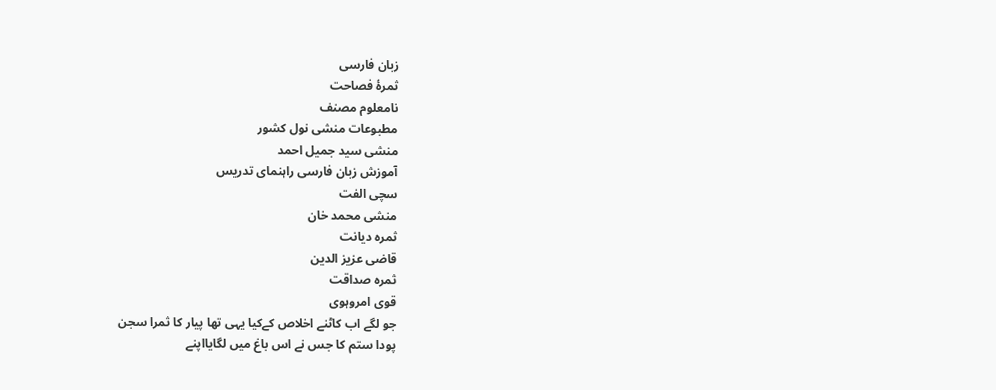زبان فارسی
ثمرۂ فصاحت
نامعلوم مصنف
مطبوعات منشی نول کشور
منشی سید جمیل احمد
آموزش زبان فارسی راہنمای تدریس
سچی الفت
منشی محمد خان
ثمرہ دیانت
قاضی عزیز الدین
ثمرہ صداقت
قوی امروہوی
جو لگے اب کاٹنے اخلاص کےکیا یہی تھا پیار کا ثمرا سجن
پودا ستم کا جس نے اس باغ میں لگایااپنے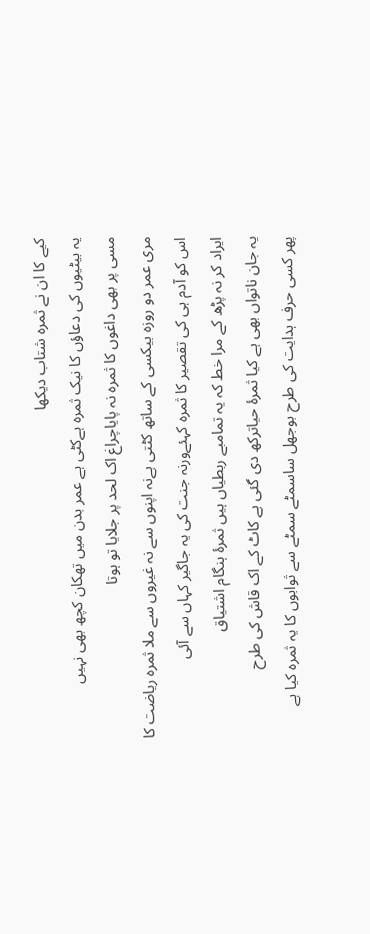کیے کا ان نے ثمرہ شتاب دیکھا
یہ بیٹیوں کی دعاؤں کا نیک ثمرہ ہےکٹی ہے عمر بدن میں تھکان کچھ بھی نہیں
مسی پر بھی داغوں کا ثمرہ نہ پایاچراغ اک لحد پر جلایا تو ہوتا
مری عمر دو روزہ بیکسی کے ساتھ کٹتی ہےنہ اپنوں سے نہ غیروں سے ملا ثمرہ ریاضت کا
اس کو آدم ہی کی تقصیر کا ثمرہ کہئےورنہ جنت کی یہ جاگیر کہاں سے آئی
ایراد کر نہ پڑھ کے مرا خط کہ یہ تمامبے ربطیاں ہیں ثمرۂ ہنگام اشتیاق
یہ جان ناتواں بھی ہے کیا ثمرۂ حیاترکھ دی گئی ہے کاٹ کے اک قاش کی طرح
پھر کسی حرف ہدایت کی طرح بوجھل ساسمٹے سمٹے سے ثوابوں کا یہ ثمرہ کیا ہے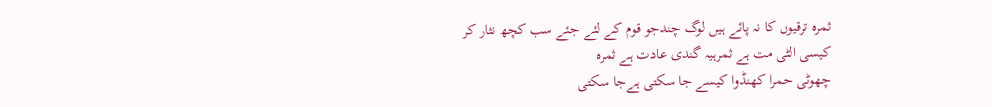ثمرہ ترقیوں کا نہ پائے ہیں لوگ چندجو قوم کے لئے جئے سب کچھ نثار کر
کیسی الٹی مت ہے ثمرہیہ گندی عادت ہے ثمرہ
چھوٹی حمرا کھنڈوا کیسے جا سکتی ہےجا سکتی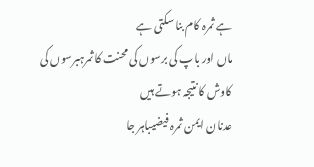ہے ثمرہ کام بنا سکتی ہے
ماں اور باپ کی برسوں کی محنت کا ثمرہبرسوں کی کاوش کا نتیجہ ہوتے ہیں
عدنان ایمن ثمرہ فیضیباہر جا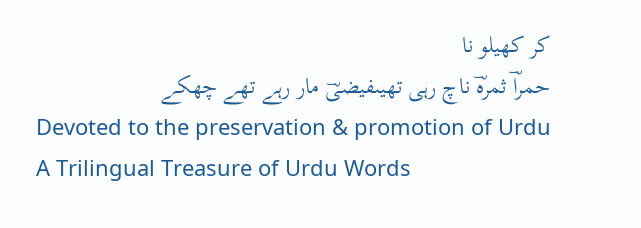کر کھیلو نا
حمراؔ ثمرہؔ ناچ رہی تھیںفیضیؔ مار رہے تھے چھکے
Devoted to the preservation & promotion of Urdu
A Trilingual Treasure of Urdu Words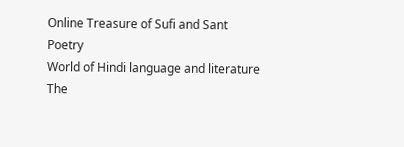Online Treasure of Sufi and Sant Poetry
World of Hindi language and literature
The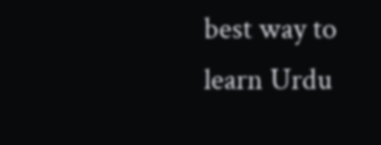best way to learn Urdu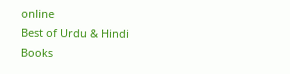online
Best of Urdu & Hindi Books